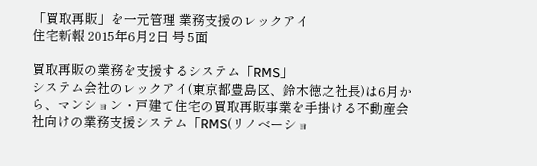「買取再販」を一元管理 業務支援のレックアイ
住宅新報 2015年6月2日 号 5面

買取再販の業務を支援するシステム「RMS」
システム会社のレックアイ(東京都豊島区、鈴木徳之社長)は6月から、マンション・戸建て住宅の買取再販事業を手掛ける不動産会社向けの業務支援システム「RMS(リノベーショ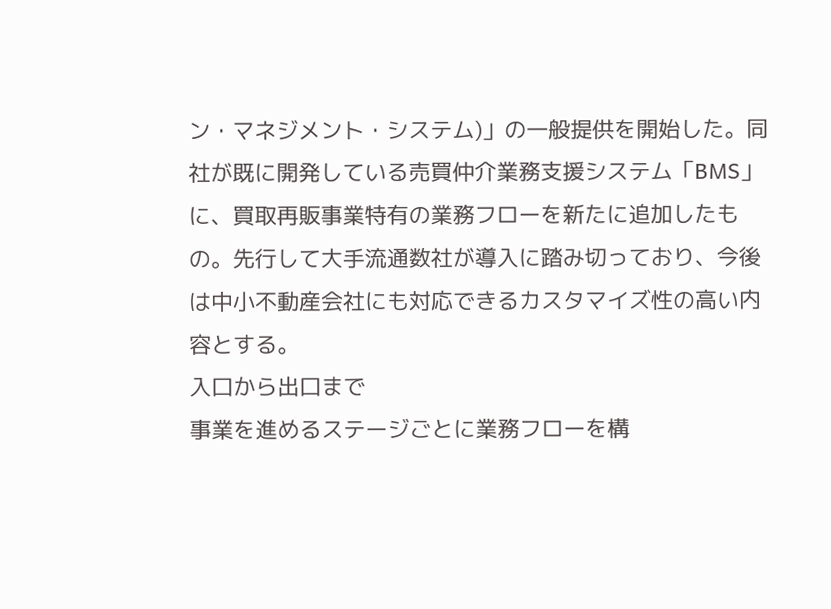ン・マネジメント・システム)」の一般提供を開始した。同社が既に開発している売買仲介業務支援システム「BMS」に、買取再販事業特有の業務フローを新たに追加したもの。先行して大手流通数社が導入に踏み切っており、今後は中小不動産会社にも対応できるカスタマイズ性の高い内容とする。
入口から出口まで
事業を進めるステージごとに業務フローを構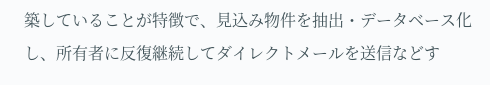築していることが特徴で、見込み物件を抽出・データベース化し、所有者に反復継続してダイレクトメールを送信などす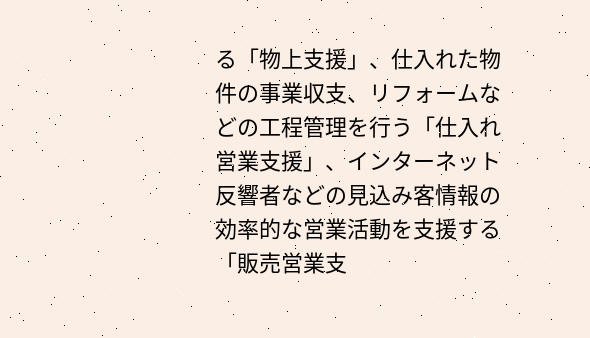る「物上支援」、仕入れた物件の事業収支、リフォームなどの工程管理を行う「仕入れ営業支援」、インターネット反響者などの見込み客情報の効率的な営業活動を支援する「販売営業支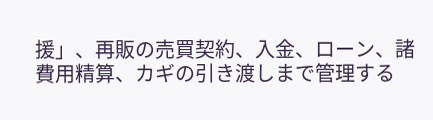援」、再販の売買契約、入金、ローン、諸費用精算、カギの引き渡しまで管理する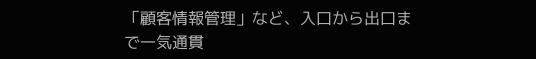「顧客情報管理」など、入口から出口まで一気通貫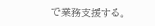で業務支援する。